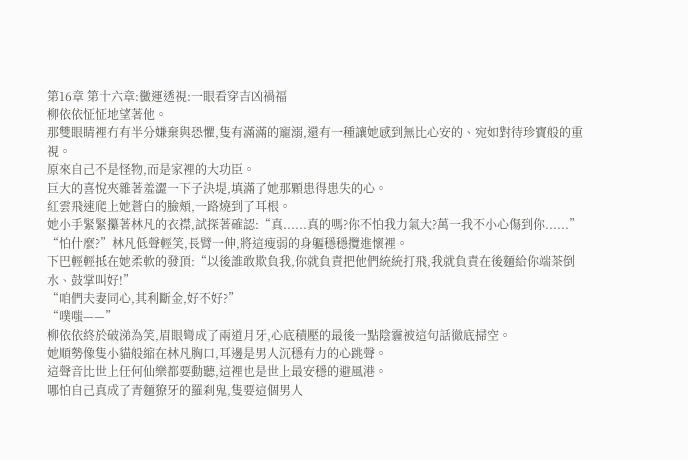第16章 第十六章:黴運透視:一眼看穿吉凶禍福
柳依依怔怔地望著他。
那雙眼睛裡冇有半分嫌棄與恐懼,隻有滿滿的寵溺,還有一種讓她感到無比心安的、宛如對待珍寶般的重視。
原來自己不是怪物,而是家裡的大功臣。
巨大的喜悅夾雜著羞澀一下子決堤,填滿了她那顆患得患失的心。
紅雲飛速爬上她蒼白的臉頰,一路燒到了耳根。
她小手緊緊攥著林凡的衣襟,試探著確認:“真......真的嗎?你不怕我力氣大?萬一我不小心傷到你......”
“怕什麼?”林凡低聲輕笑,長臂一伸,將這瘦弱的身軀穩穩攬進懷裡。
下巴輕輕抵在她柔軟的發頂:“以後誰敢欺負我,你就負責把他們統統打飛,我就負責在後麵給你端茶倒水、鼓掌叫好!”
“咱們夫妻同心,其利斷金,好不好?”
“噗嗤——”
柳依依終於破涕為笑,眉眼彎成了兩道月牙,心底積壓的最後一點陰霾被這句話徹底掃空。
她順勢像隻小貓般縮在林凡胸口,耳邊是男人沉穩有力的心跳聲。
這聲音比世上任何仙樂都要動聽,這裡也是世上最安穩的避風港。
哪怕自己真成了青麵獠牙的羅刹鬼,隻要這個男人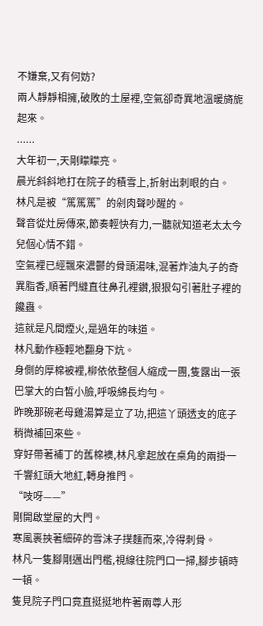不嫌棄,又有何妨?
兩人靜靜相擁,破敗的土屋裡,空氣卻奇異地溫暖旖旎起來。
......
大年初一,天剛矇矇亮。
晨光斜斜地打在院子的積雪上,折射出刺眼的白。
林凡是被“篤篤篤”的剁肉聲吵醒的。
聲音從灶房傳來,節奏輕快有力,一聽就知道老太太今兒個心情不錯。
空氣裡已經飄來濃鬱的骨頭湯味,混著炸油丸子的奇異脂香,順著門縫直往鼻孔裡鑽,狠狠勾引著肚子裡的饞蟲。
這就是凡間煙火,是過年的味道。
林凡動作極輕地翻身下炕。
身側的厚棉被裡,柳依依整個人縮成一團,隻露出一張巴掌大的白皙小臉,呼吸綿長均勻。
昨晚那碗老母雞湯算是立了功,把這丫頭透支的底子稍微補回來些。
穿好帶著補丁的舊棉襖,林凡拿起放在桌角的兩掛一千響紅頭大地紅,轉身推門。
“吱呀——”
剛開啟堂屋的大門。
寒風裹挾著細碎的雪沫子撲麵而來,冷得刺骨。
林凡一隻腳剛邁出門檻,視線往院門口一掃,腳步頓時一頓。
隻見院子門口竟直挺挺地杵著兩尊人形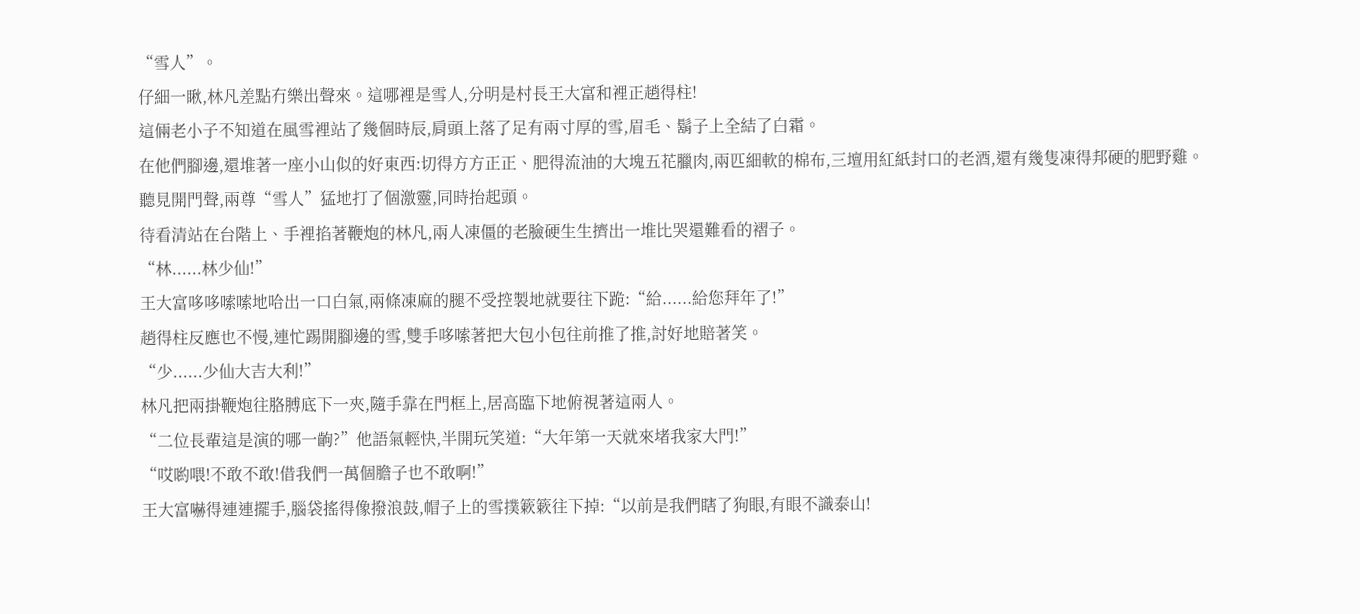“雪人”。
仔細一瞅,林凡差點冇樂出聲來。這哪裡是雪人,分明是村長王大富和裡正趙得柱!
這倆老小子不知道在風雪裡站了幾個時辰,肩頭上落了足有兩寸厚的雪,眉毛、鬍子上全結了白霜。
在他們腳邊,還堆著一座小山似的好東西:切得方方正正、肥得流油的大塊五花臘肉,兩匹細軟的棉布,三壇用紅紙封口的老酒,還有幾隻凍得邦硬的肥野雞。
聽見開門聲,兩尊“雪人”猛地打了個激靈,同時抬起頭。
待看清站在台階上、手裡掐著鞭炮的林凡,兩人凍僵的老臉硬生生擠出一堆比哭還難看的褶子。
“林......林少仙!”
王大富哆哆嗦嗦地哈出一口白氣,兩條凍麻的腿不受控製地就要往下跪:“給......給您拜年了!”
趙得柱反應也不慢,連忙踢開腳邊的雪,雙手哆嗦著把大包小包往前推了推,討好地賠著笑。
“少......少仙大吉大利!”
林凡把兩掛鞭炮往胳膊底下一夾,隨手靠在門框上,居高臨下地俯視著這兩人。
“二位長輩這是演的哪一齣?”他語氣輕快,半開玩笑道:“大年第一天就來堵我家大門!”
“哎喲喂!不敢不敢!借我們一萬個膽子也不敢啊!”
王大富嚇得連連擺手,腦袋搖得像撥浪鼓,帽子上的雪撲簌簌往下掉:“以前是我們瞎了狗眼,有眼不識泰山!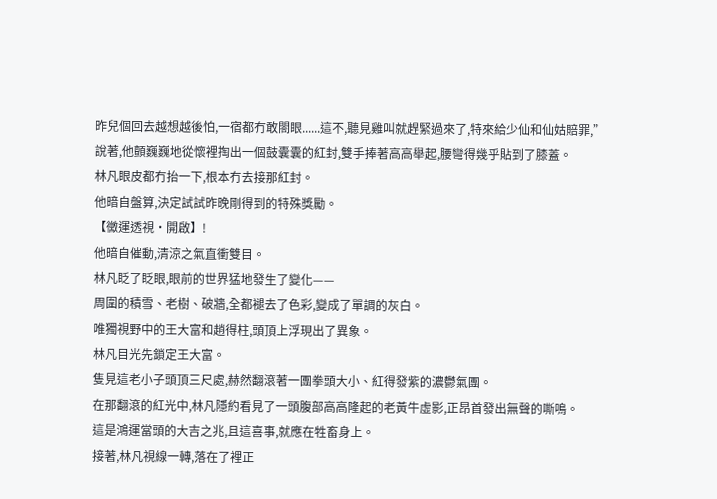昨兒個回去越想越後怕,一宿都冇敢閤眼......這不,聽見雞叫就趕緊過來了,特來給少仙和仙姑賠罪,”
說著,他顫巍巍地從懷裡掏出一個鼓囊囊的紅封,雙手捧著高高舉起,腰彎得幾乎貼到了膝蓋。
林凡眼皮都冇抬一下,根本冇去接那紅封。
他暗自盤算,決定試試昨晚剛得到的特殊獎勵。
【黴運透視·開啟】!
他暗自催動,清涼之氣直衝雙目。
林凡眨了眨眼,眼前的世界猛地發生了變化——
周圍的積雪、老樹、破牆,全都褪去了色彩,變成了單調的灰白。
唯獨視野中的王大富和趙得柱,頭頂上浮現出了異象。
林凡目光先鎖定王大富。
隻見這老小子頭頂三尺處,赫然翻滾著一團拳頭大小、紅得發紫的濃鬱氣團。
在那翻滾的紅光中,林凡隱約看見了一頭腹部高高隆起的老黃牛虛影,正昂首發出無聲的嘶鳴。
這是鴻運當頭的大吉之兆,且這喜事,就應在牲畜身上。
接著,林凡視線一轉,落在了裡正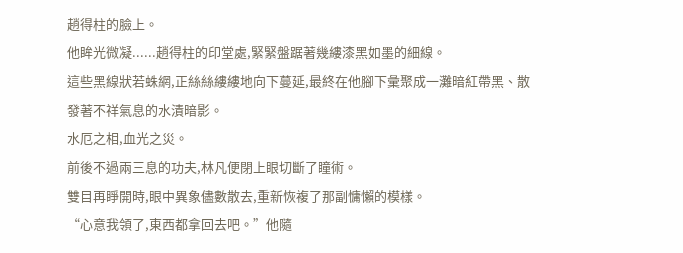趙得柱的臉上。
他眸光微凝......趙得柱的印堂處,緊緊盤踞著幾縷漆黑如墨的細線。
這些黑線狀若蛛網,正絲絲縷縷地向下蔓延,最終在他腳下彙聚成一灘暗紅帶黑、散發著不祥氣息的水漬暗影。
水厄之相,血光之災。
前後不過兩三息的功夫,林凡便閉上眼切斷了瞳術。
雙目再睜開時,眼中異象儘數散去,重新恢複了那副慵懶的模樣。
“心意我領了,東西都拿回去吧。”他隨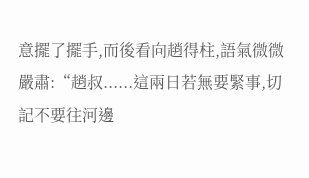意擺了擺手,而後看向趙得柱,語氣微微嚴肅:“趙叔......這兩日若無要緊事,切記不要往河邊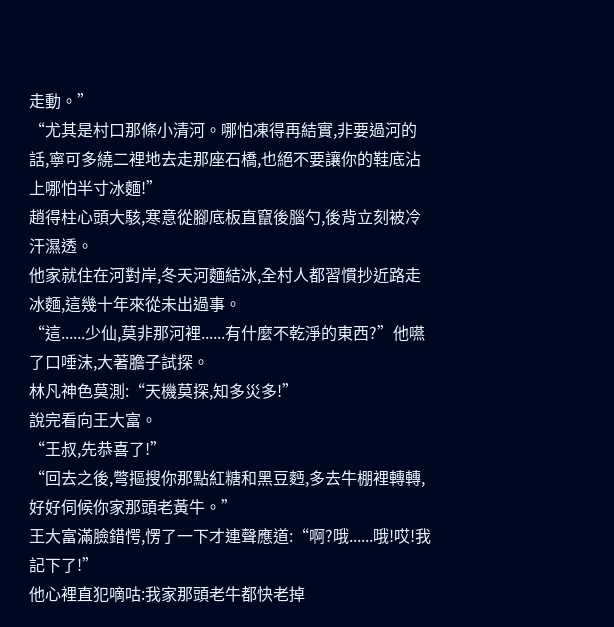走動。”
“尤其是村口那條小清河。哪怕凍得再結實,非要過河的話,寧可多繞二裡地去走那座石橋,也絕不要讓你的鞋底沾上哪怕半寸冰麵!”
趙得柱心頭大駭,寒意從腳底板直竄後腦勺,後背立刻被冷汗濕透。
他家就住在河對岸,冬天河麵結冰,全村人都習慣抄近路走冰麵,這幾十年來從未出過事。
“這......少仙,莫非那河裡......有什麼不乾淨的東西?”他嚥了口唾沫,大著膽子試探。
林凡神色莫測:“天機莫探,知多災多!”
說完看向王大富。
“王叔,先恭喜了!”
“回去之後,彆摳搜你那點紅糖和黑豆麪,多去牛棚裡轉轉,好好伺候你家那頭老黃牛。”
王大富滿臉錯愕,愣了一下才連聲應道:“啊?哦......哦!哎!我記下了!”
他心裡直犯嘀咕:我家那頭老牛都快老掉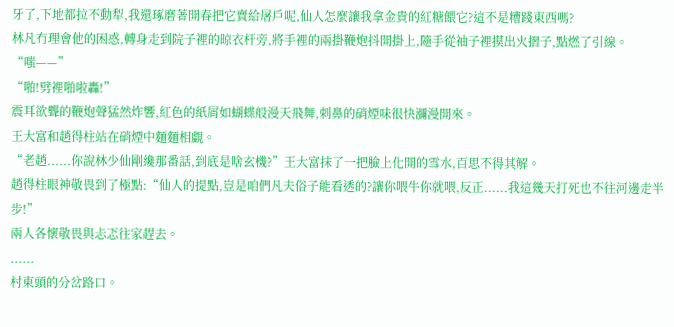牙了,下地都拉不動犁,我還琢磨著開春把它賣給屠戶呢,仙人怎麼讓我拿金貴的紅糖餵它?這不是糟踐東西嗎?
林凡冇理會他的困惑,轉身走到院子裡的晾衣杆旁,將手裡的兩掛鞭炮抖開掛上,隨手從袖子裡摸出火摺子,點燃了引線。
“嗤——”
“啪!劈裡啪啦轟!”
震耳欲聾的鞭炮聲猛然炸響,紅色的紙屑如蝴蝶般漫天飛舞,刺鼻的硝煙味很快瀰漫開來。
王大富和趙得柱站在硝煙中麵麵相覷。
“老趙......你說林少仙剛纔那番話,到底是啥玄機?”王大富抹了一把臉上化開的雪水,百思不得其解。
趙得柱眼神敬畏到了極點:“仙人的提點,豈是咱們凡夫俗子能看透的?讓你喂牛你就喂,反正......我這幾天打死也不往河邊走半步!”
兩人各懷敬畏與忐忑往家趕去。
......
村東頭的分岔路口。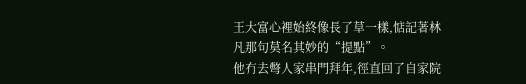王大富心裡始終像長了草一樣,惦記著林凡那句莫名其妙的“提點”。
他冇去彆人家串門拜年,徑直回了自家院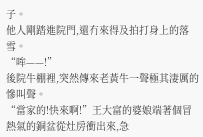子。
他人剛踏進院門,還冇來得及拍打身上的落雪。
“哞——!”
後院牛棚裡,突然傳來老黃牛一聲極其淒厲的慘叫聲。
“當家的!快來啊!”王大富的婆娘端著個冒熱氣的銅盆從灶房衝出來,急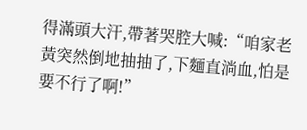得滿頭大汗,帶著哭腔大喊:“咱家老黃突然倒地抽抽了,下麵直淌血,怕是要不行了啊!”